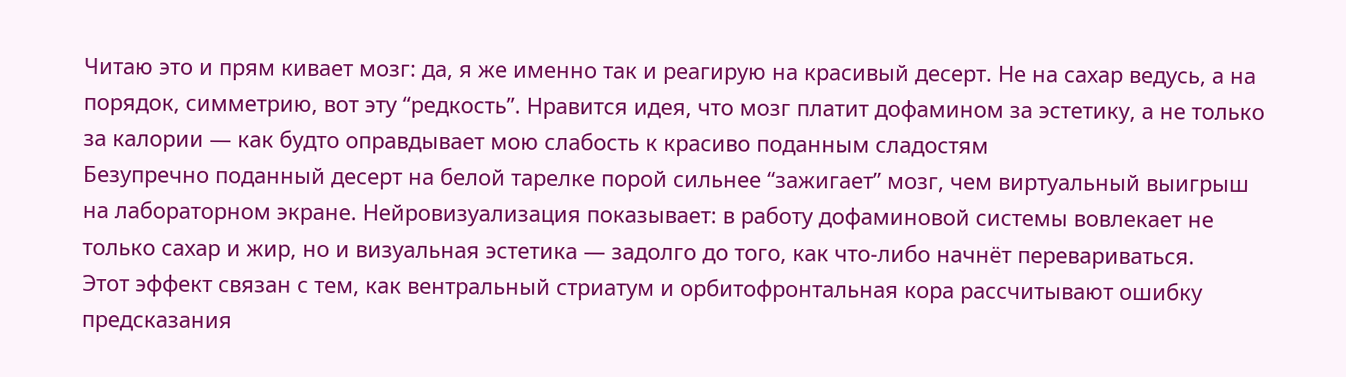Читаю это и прям кивает мозг: да, я же именно так и реагирую на красивый десерт. Не на сахар ведусь, а на порядок, симметрию, вот эту “редкость”. Нравится идея, что мозг платит дофамином за эстетику, а не только за калории — как будто оправдывает мою слабость к красиво поданным сладостям
Безупречно поданный десерт на белой тарелке порой сильнее “зажигает” мозг, чем виртуальный выигрыш на лабораторном экране. Нейровизуализация показывает: в работу дофаминовой системы вовлекает не только сахар и жир, но и визуальная эстетика — задолго до того, как что‑либо начнёт перевариваться.
Этот эффект связан с тем, как вентральный стриатум и орбитофронтальная кора рассчитывают ошибку предсказания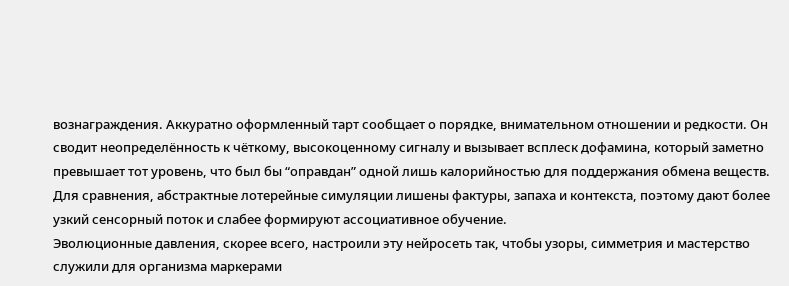вознаграждения. Аккуратно оформленный тарт сообщает о порядке, внимательном отношении и редкости. Он сводит неопределённость к чёткому, высокоценному сигналу и вызывает всплеск дофамина, который заметно превышает тот уровень, что был бы “оправдан” одной лишь калорийностью для поддержания обмена веществ. Для сравнения, абстрактные лотерейные симуляции лишены фактуры, запаха и контекста, поэтому дают более узкий сенсорный поток и слабее формируют ассоциативное обучение.
Эволюционные давления, скорее всего, настроили эту нейросеть так, чтобы узоры, симметрия и мастерство служили для организма маркерами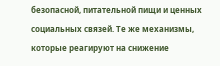безопасной, питательной пищи и ценных социальных связей. Те же механизмы, которые реагируют на снижение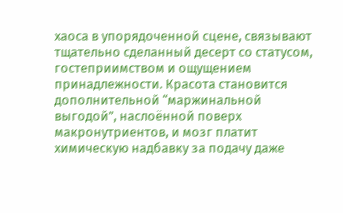хаоса в упорядоченной сцене, связывают тщательно сделанный десерт со статусом, гостеприимством и ощущением принадлежности. Красота становится дополнительной “маржинальной выгодой”, наслоённой поверх макронутриентов, и мозг платит химическую надбавку за подачу даже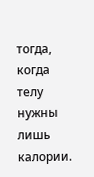тогда, когда телу нужны лишь калории.